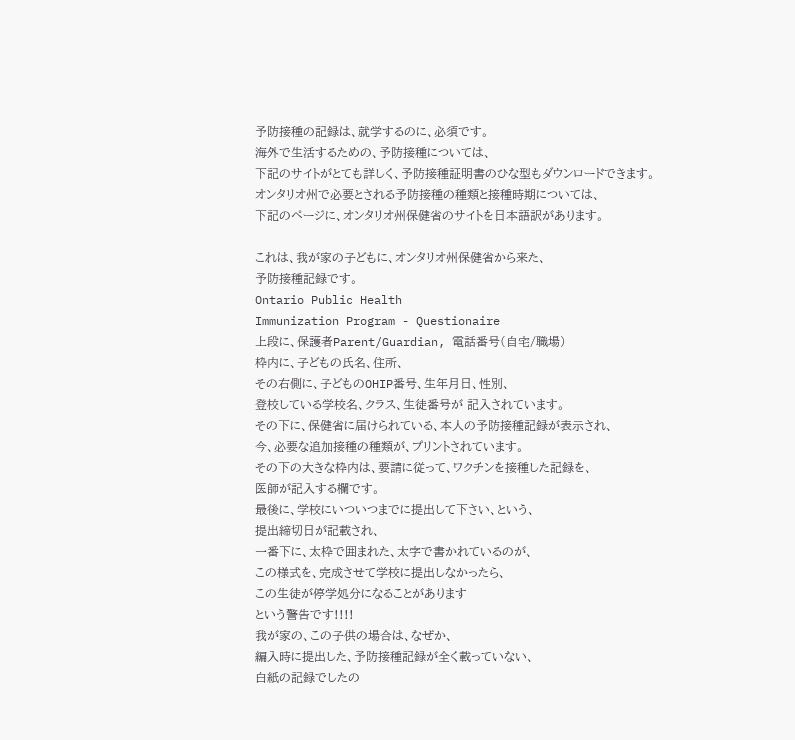予防接種の記録は、就学するのに、必須です。
海外で生活するための、予防接種については、
下記のサイトがとても詳しく、予防接種証明書のひな型もダウンロードできます。
オンタリオ州で必要とされる予防接種の種類と接種時期については、
下記のページに、オンタリオ州保健省のサイトを日本語訳があります。

これは、我が家の子どもに、オンタリオ州保健省から来た、
予防接種記録です。
Ontario Public Health
Immunization Program - Questionaire
上段に、保護者Parent/Guardian, 電話番号(自宅/職場)
枠内に、子どもの氏名、住所、
その右側に、子どものOHIP番号、生年月日、性別、
登校している学校名、クラス、生徒番号が 記入されています。
その下に、保健省に届けられている、本人の予防接種記録が表示され、
今、必要な追加接種の種類が、プリントされています。
その下の大きな枠内は、要請に従って、ワクチンを接種した記録を、
医師が記入する欄です。
最後に、学校にいついつまでに提出して下さい、という、
提出締切日が記載され、
一番下に、太枠で囲まれた、太字で書かれているのが、
この様式を、完成させて学校に提出しなかったら、
この生徒が停学処分になることがあります
という警告です!!!!
我が家の、この子供の場合は、なぜか、
編入時に提出した、予防接種記録が全く載っていない、
白紙の記録でしたの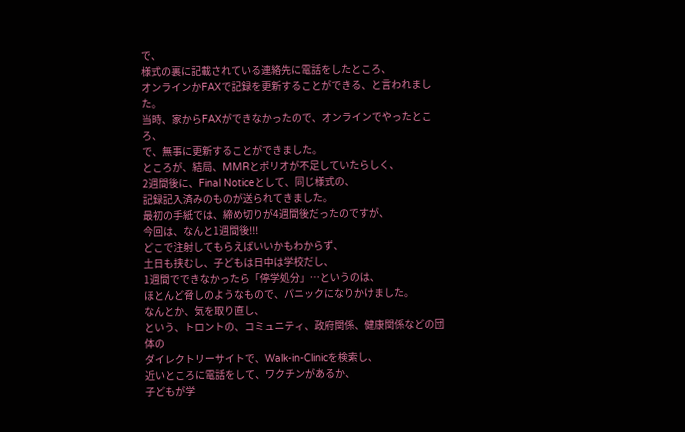で、
様式の裏に記載されている連絡先に電話をしたところ、
オンラインかFAXで記録を更新することができる、と言われました。
当時、家からFAXができなかったので、オンラインでやったところ、
で、無事に更新することができました。
ところが、結局、MMRとポリオが不足していたらしく、
2週間後に、Final Noticeとして、同じ様式の、
記録記入済みのものが送られてきました。
最初の手紙では、締め切りが4週間後だったのですが、
今回は、なんと1週間後!!!
どこで注射してもらえばいいかもわからず、
土日も挟むし、子どもは日中は学校だし、
1週間でできなかったら「停学処分」…というのは、
ほとんど脅しのようなもので、パニックになりかけました。
なんとか、気を取り直し、
という、トロントの、コミュニティ、政府関係、健康関係などの団体の
ダイレクトリーサイトで、Walk-in-Clinicを検索し、
近いところに電話をして、ワクチンがあるか、
子どもが学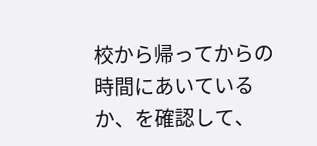校から帰ってからの時間にあいているか、を確認して、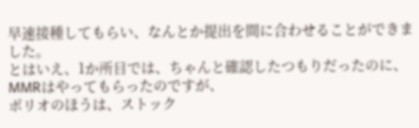早速接種してもらい、なんとか提出を間に合わせることができました。
とはいえ、1か所目では、ちゃんと確認したつもりだったのに、
MMRはやってもらったのですが、
ポリオのほうは、ストック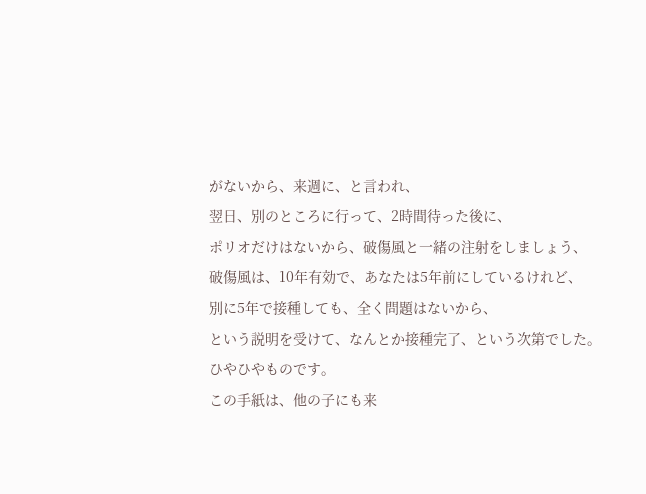がないから、来週に、と言われ、
翌日、別のところに行って、2時間待った後に、
ポリオだけはないから、破傷風と一緒の注射をしましょう、
破傷風は、10年有効で、あなたは5年前にしているけれど、
別に5年で接種しても、全く問題はないから、
という説明を受けて、なんとか接種完了、という次第でした。
ひやひやものです。
この手紙は、他の子にも来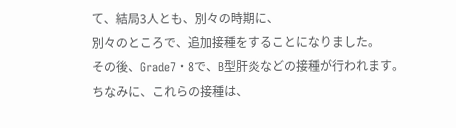て、結局3人とも、別々の時期に、
別々のところで、追加接種をすることになりました。
その後、Grade7・8で、B型肝炎などの接種が行われます。
ちなみに、これらの接種は、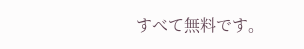すべて無料です。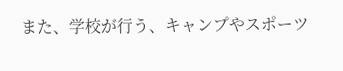また、学校が行う、キャンプやスポーツ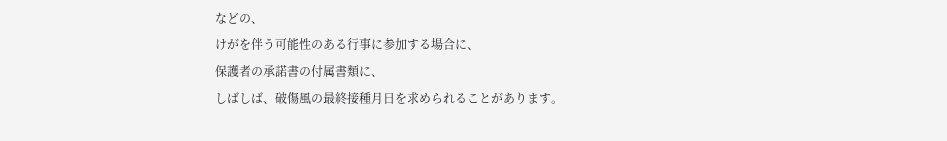などの、
けがを伴う可能性のある行事に参加する場合に、
保護者の承諾書の付属書類に、
しばしば、破傷風の最終接種月日を求められることがあります。